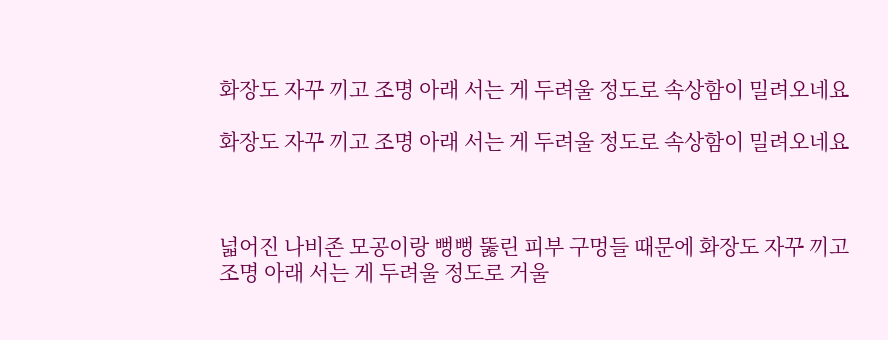화장도 자꾸 끼고 조명 아래 서는 게 두려울 정도로 속상함이 밀려오네요

화장도 자꾸 끼고 조명 아래 서는 게 두려울 정도로 속상함이 밀려오네요



넓어진 나비존 모공이랑 뻥뻥 뚫린 피부 구멍들 때문에 화장도 자꾸 끼고 조명 아래 서는 게 두려울 정도로 거울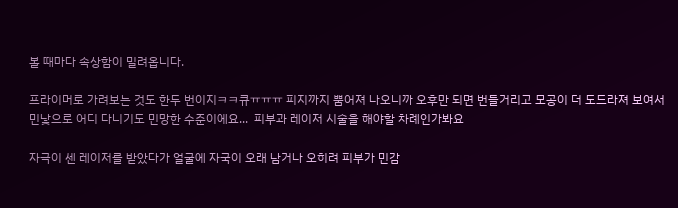볼 때마다 속상함이 밀려옵니다.

프라이머로 가려보는 것도 한두 번이지ㅋㅋ큐ㅠㅠㅠ 피지까지 뿜어져 나오니까 오후만 되면 번들거리고 모공이 더 도드라져 보여서 민낯으로 어디 다니기도 민망한 수준이에요...  피부과 레이저 시술을 해야할 차례인가봐요

자극이 센 레이저를 받았다가 얼굴에 자국이 오래 남거나 오히려 피부가 민감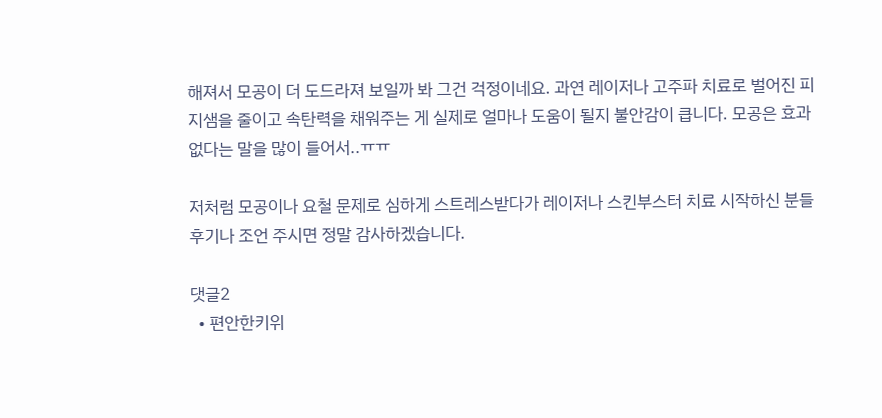해져서 모공이 더 도드라져 보일까 봐 그건 걱정이네요. 과연 레이저나 고주파 치료로 벌어진 피지샘을 줄이고 속탄력을 채워주는 게 실제로 얼마나 도움이 될지 불안감이 큽니다. 모공은 효과 없다는 말을 많이 들어서..ㅠㅠ

저처럼 모공이나 요철 문제로 심하게 스트레스받다가 레이저나 스킨부스터 치료 시작하신 분들 후기나 조언 주시면 정말 감사하겠습니다.

댓글2
  • 편안한키위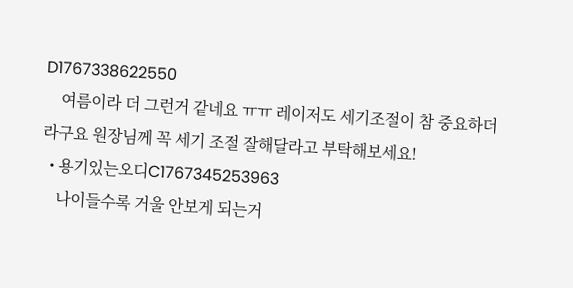D1767338622550
    여름이라 더 그런거 같네요 ㅠㅠ 레이저도 세기조절이 참 중요하더라구요 원장님께 꼭 세기 조절 잘해달라고 부탁해보세요!
  • 용기있는오디C1767345253963
    나이들수록 거울 안보게 되는거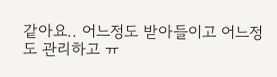같아요.. 어느정도 받아들이고 어느정도 관리하고 ㅠ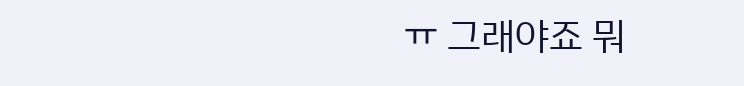ㅠ 그래야죠 뭐